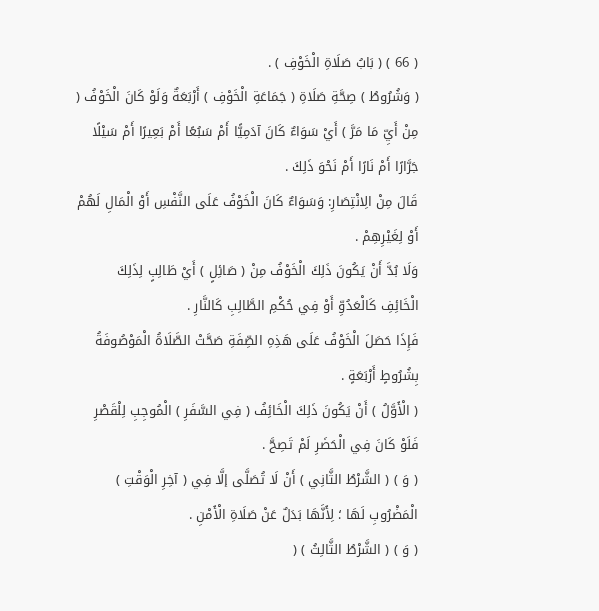( 66 ) ( بَابُ صَلَاةِ الْخَوْفِ ) .
( وَشُرُوطُ ) صِحَّةِ صَلَاةِ ( جَمَاعَةِ الْخَوْفِ ) أَرْبَعَةٌ وَلَوْ كَانَ الْخَوْفُ ( مِنْ أَيِّ مَا مَرَّ ) أَيْ سَوَاءٌ كَانَ آدَمِيًّا أَمْ سَبُعًا أَمْ بَعِيرًا أَمْ سَيْلًا جَرَّارًا أَمْ نَارًا أَمْ نَحْوَ ذَلِكَ .
قَالَ مِنْ الِانْتِصَارِ: وَسَوَاءٌ كَانَ الْخَوْفُ عَلَى النَّفْسِ أَوْ الْمَالِ لَهُمْ أَوْ لِغَيْرِهِمْ .
وَلَا بُدَّ أَنْ يَكُونَ ذَلِكَ الْخَوْفُ مِنْ ( صَائِلٍ ) أَيْ طَالِبٍ لِذَلِكَ الْخَائِفِ كَالْعَدُوِّ أَوْ فِي حُكْمِ الطَّالِبِ كَالنَّارِ .
فَإِذَا حَصَلَ الْخَوْفُ عَلَى هَذِهِ الصِّفَةِ صَحَّتْ الصَّلَاةُ الْمَوْصُوفَةُ بِشُرُوطٍ أَرْبَعَةٍ .
( الْأَوَّلُ ) أَنْ يَكُونَ ذَلِكَ الْخَائِفُ ( فِي السَّفَرِ ) الْمُوجِبِ لِلْقَصْرِ فَلَوْ كَانَ فِي الْحَضَرِ لَمْ تَصِحَّ .
( وَ ) ( الشَّرْطُ الثَّانِي ) أَنْ لَا تُصَلَّى إلَّا فِي ( آخِرِ الْوَقْتِ ) الْمَضْرُوبِ لَهَا ؛ لِأَنَّهَا بَدَلٌ عَنْ صَلَاةِ الْأَمْنِ .
( وَ ) ( الشَّرْطُ الثَّالِثُ ) (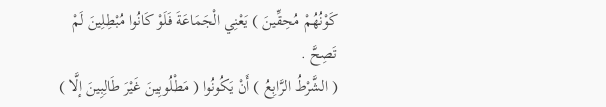كَوْنُهُمْ مُحِقِّينَ ) يَعْنِي الْجَمَاعَةَ فَلَوْ كَانُوا مُبْطِلِينَ لَمْ تَصِحَّ .
( الشَّرْطُ الرَّابِعُ ) أَنْ يَكُونُوا ( مَطْلُوبِينَ غَيْرَ طَالِبِينَ إلَّا )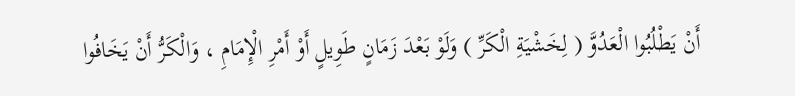أَنْ يَطْلُبُوا الْعَدُوَّ ( لِخَشْيَةِ الْكَرِّ ) وَلَوْ بَعْدَ زَمَانٍ طَوِيلٍ أَوْ أَمْرِ الْإِمَامِ ، وَالْكَرُّ أَنْ يَخَافُوا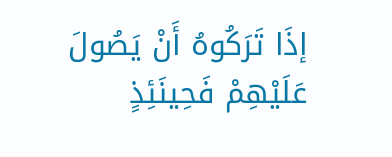إذَا تَرَكُوهُ أَنْ يَصُولَ عَلَيْهِمْ فَحِينَئِذٍ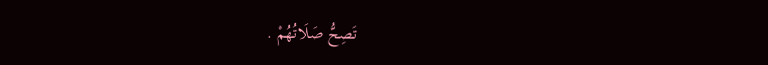تَصِحُّ صَلَاتُهُمْ .